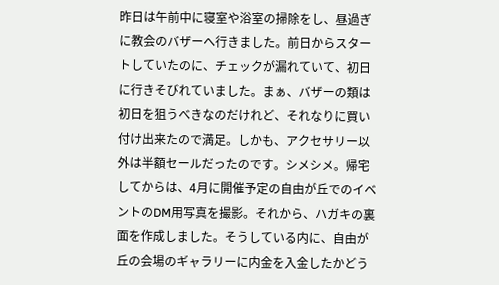昨日は午前中に寝室や浴室の掃除をし、昼過ぎに教会のバザーへ行きました。前日からスタートしていたのに、チェックが漏れていて、初日に行きそびれていました。まぁ、バザーの類は初日を狙うべきなのだけれど、それなりに買い付け出来たので満足。しかも、アクセサリー以外は半額セールだったのです。シメシメ。帰宅してからは、4月に開催予定の自由が丘でのイベントのDM用写真を撮影。それから、ハガキの裏面を作成しました。そうしている内に、自由が丘の会場のギャラリーに内金を入金したかどう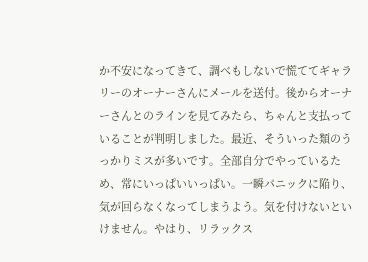か不安になってきて、調べもしないで慌ててギャラリーのオーナーさんにメールを送付。後からオーナーさんとのラインを見てみたら、ちゃんと支払っていることが判明しました。最近、そういった類のうっかりミスが多いです。全部自分でやっているため、常にいっぱいいっぱい。一瞬パニックに陥り、気が回らなくなってしまうよう。気を付けないといけません。やはり、リラックス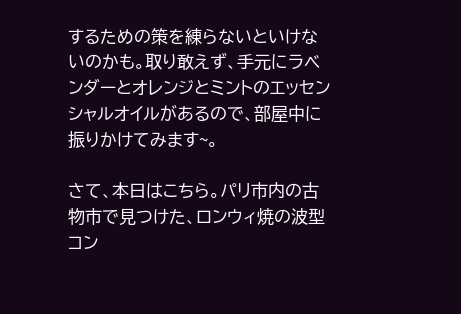するための策を練らないといけないのかも。取り敢えず、手元にラベンダーとオレンジとミントのエッセンシャルオイルがあるので、部屋中に振りかけてみます~。

さて、本日はこちら。パリ市内の古物市で見つけた、ロンウィ焼の波型コン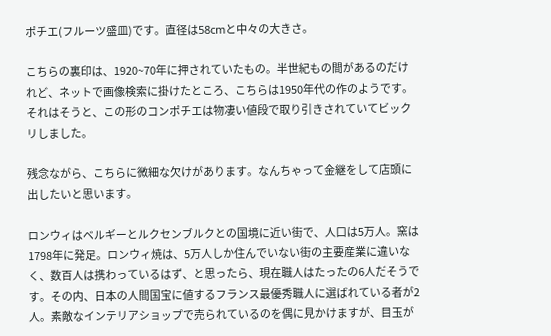ポチエ(フルーツ盛皿)です。直径は58cmと中々の大きさ。

こちらの裏印は、1920~70年に押されていたもの。半世紀もの間があるのだけれど、ネットで画像検索に掛けたところ、こちらは1950年代の作のようです。それはそうと、この形のコンポチエは物凄い値段で取り引きされていてビックリしました。

残念ながら、こちらに微細な欠けがあります。なんちゃって金継をして店頭に出したいと思います。

ロンウィはベルギーとルクセンブルクとの国境に近い街で、人口は5万人。窯は1798年に発足。ロンウィ焼は、5万人しか住んでいない街の主要産業に違いなく、数百人は携わっているはず、と思ったら、現在職人はたったの6人だそうです。その内、日本の人間国宝に値するフランス最優秀職人に選ばれている者が2人。素敵なインテリアショップで売られているのを偶に見かけますが、目玉が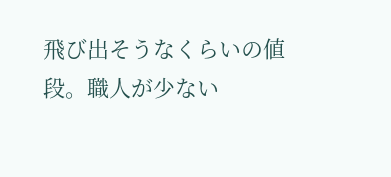飛び出そうなくらいの値段。職人が少ない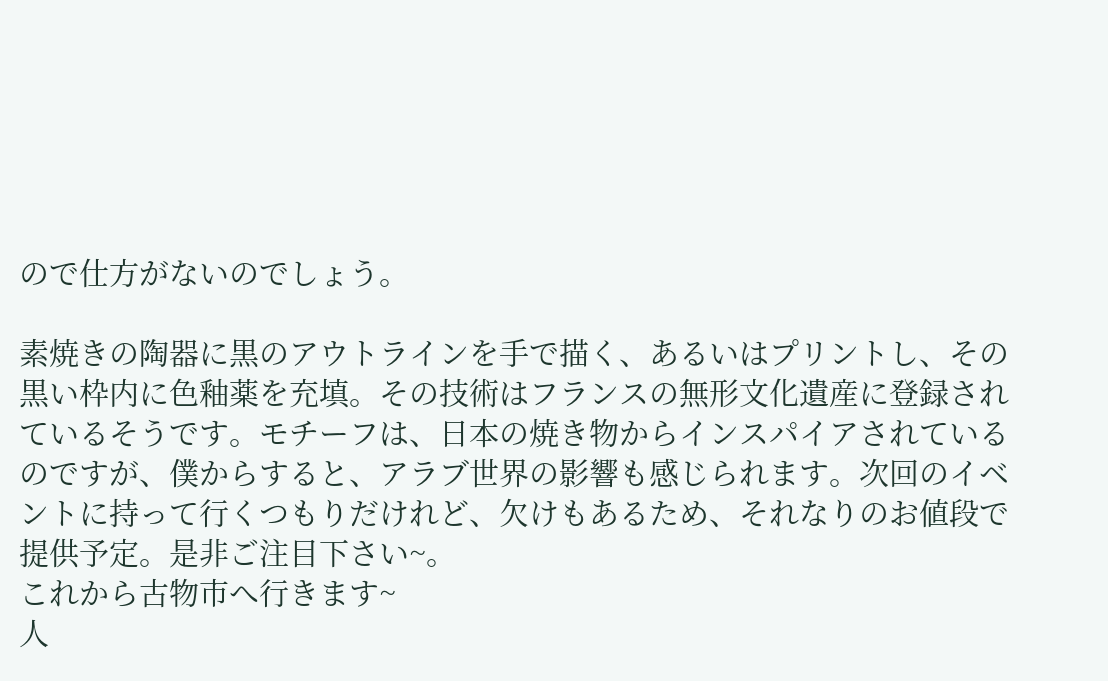ので仕方がないのでしょう。

素焼きの陶器に黒のアウトラインを手で描く、あるいはプリントし、その黒い枠内に色釉薬を充填。その技術はフランスの無形文化遺産に登録されているそうです。モチーフは、日本の焼き物からインスパイアされているのですが、僕からすると、アラブ世界の影響も感じられます。次回のイベントに持って行くつもりだけれど、欠けもあるため、それなりのお値段で提供予定。是非ご注目下さい~。
これから古物市へ行きます~
人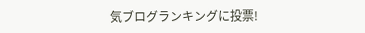気ブログランキングに投票!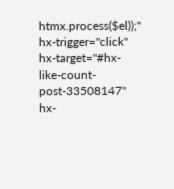htmx.process($el));"
hx-trigger="click"
hx-target="#hx-like-count-post-33508147"
hx-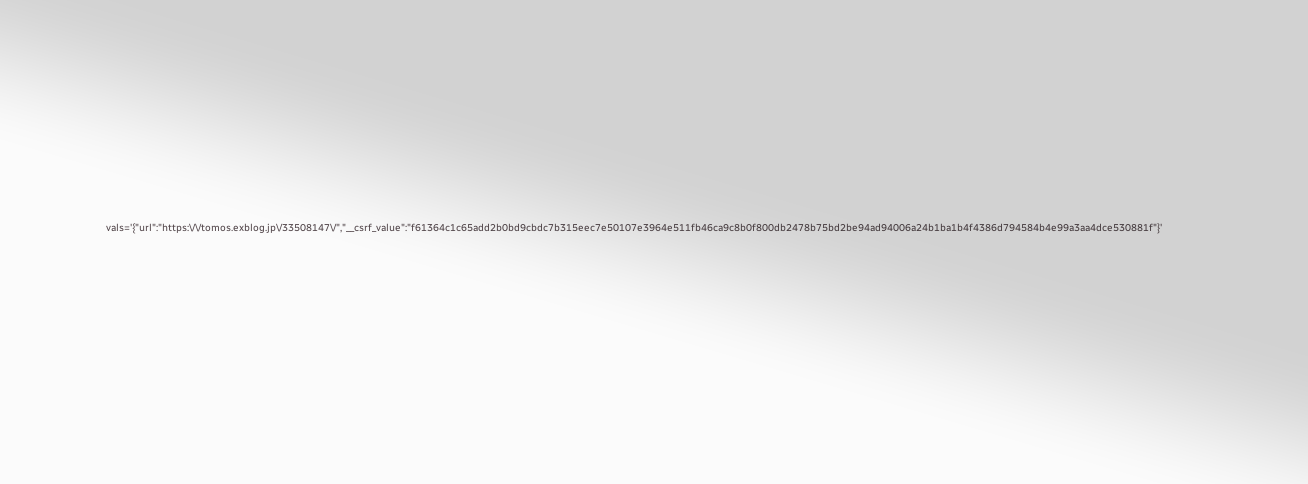vals='{"url":"https:\/\/tomos.exblog.jp\/33508147\/","__csrf_value":"f61364c1c65add2b0bd9cbdc7b315eec7e50107e3964e511fb46ca9c8b0f800db2478b75bd2be94ad94006a24b1ba1b4f4386d794584b4e99a3aa4dce530881f"}'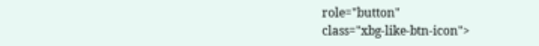role="button"
class="xbg-like-btn-icon">